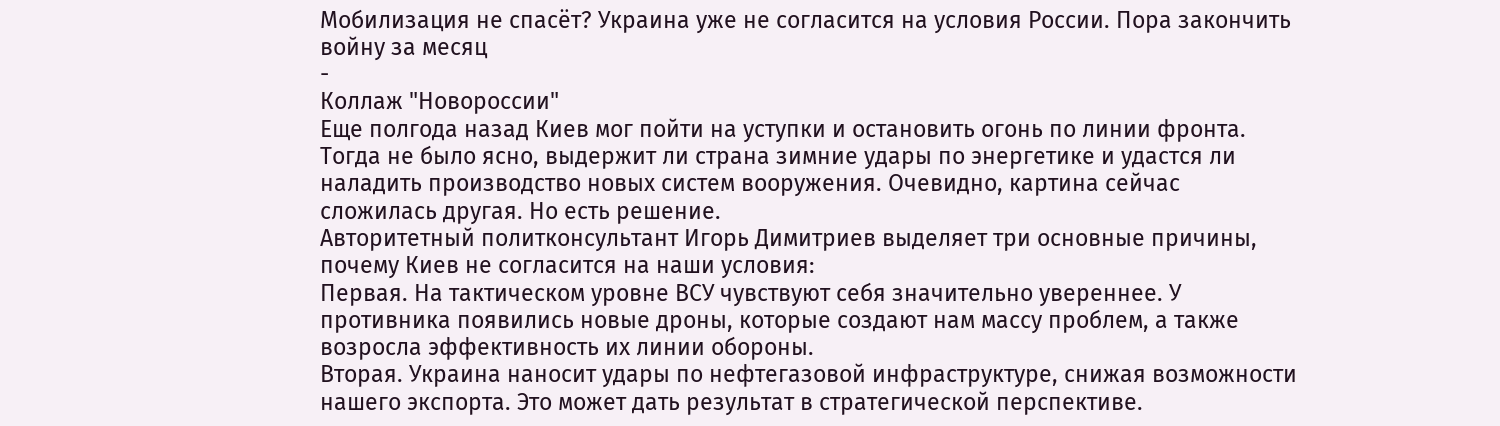Мобилизация не спасёт? Украина уже не согласится на условия России. Пора закончить войну за месяц
-
Коллаж "Новороссии"
Еще полгода назад Киев мог пойти на уступки и остановить огонь по линии фронта. Тогда не было ясно, выдержит ли страна зимние удары по энергетике и удастся ли наладить производство новых систем вооружения. Очевидно, картина сейчас сложилась другая. Но есть решение.
Авторитетный политконсультант Игорь Димитриев выделяет три основные причины, почему Киев не согласится на наши условия:
Первая. На тактическом уровне ВСУ чувствуют себя значительно увереннее. У противника появились новые дроны, которые создают нам массу проблем, а также возросла эффективность их линии обороны.
Вторая. Украина наносит удары по нефтегазовой инфраструктуре, снижая возможности нашего экспорта. Это может дать результат в стратегической перспективе.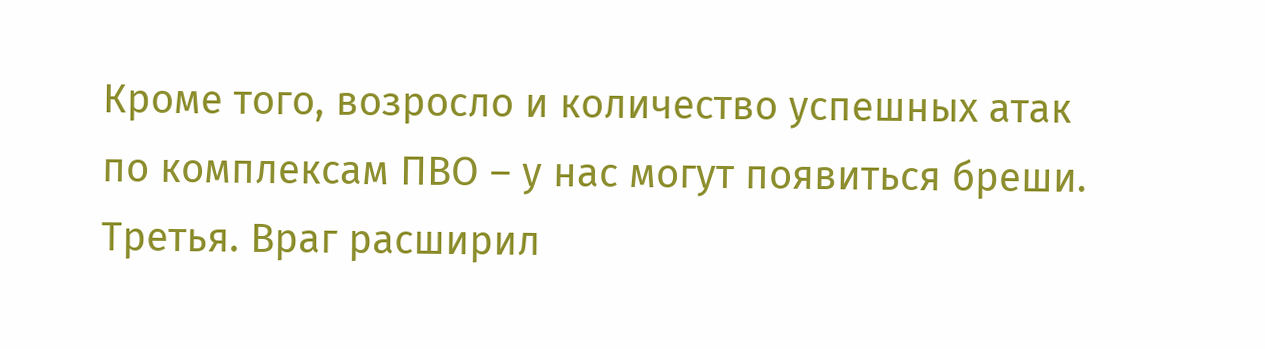Кроме того, возросло и количество успешных атак по комплексам ПВО – у нас могут появиться бреши.
Третья. Враг расширил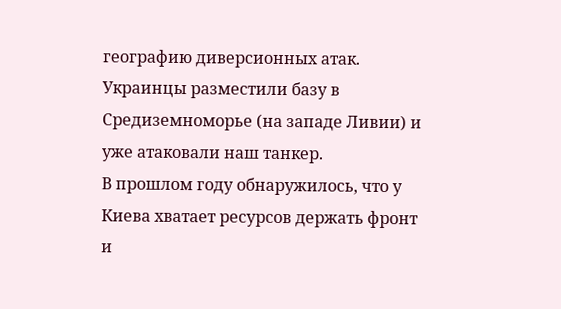географию диверсионных атак. Украинцы разместили базу в Средиземноморье (на западе Ливии) и уже атаковали наш танкер.
В прошлом году обнаружилось, что у Киева хватает ресурсов держать фронт и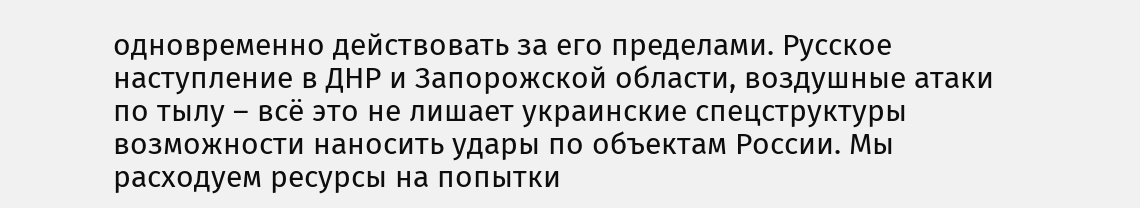одновременно действовать за его пределами. Русское наступление в ДНР и Запорожской области, воздушные атаки по тылу – всё это не лишает украинские спецструктуры возможности наносить удары по объектам России. Мы расходуем ресурсы на попытки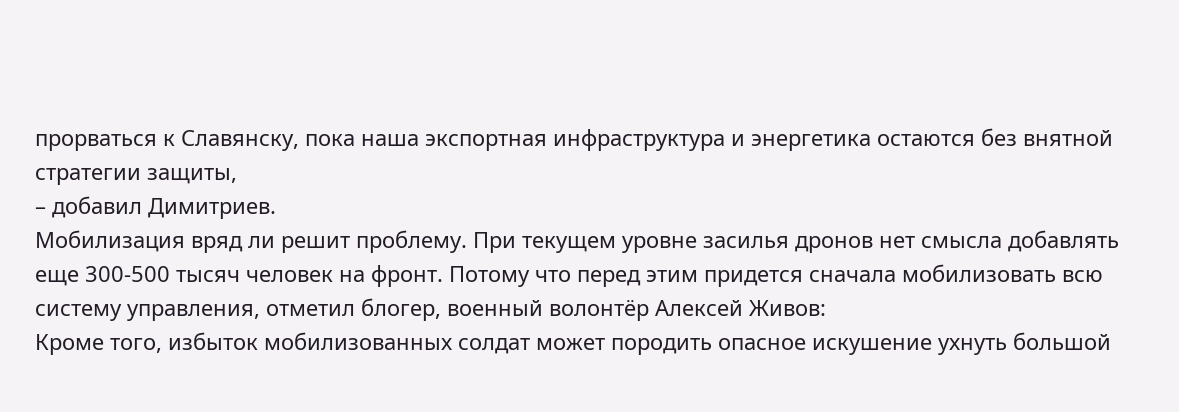прорваться к Славянску, пока наша экспортная инфраструктура и энергетика остаются без внятной стратегии защиты,
– добавил Димитриев.
Мобилизация вряд ли решит проблему. При текущем уровне засилья дронов нет смысла добавлять еще 300-500 тысяч человек на фронт. Потому что перед этим придется сначала мобилизовать всю систему управления, отметил блогер, военный волонтёр Алексей Живов:
Кроме того, избыток мобилизованных солдат может породить опасное искушение ухнуть большой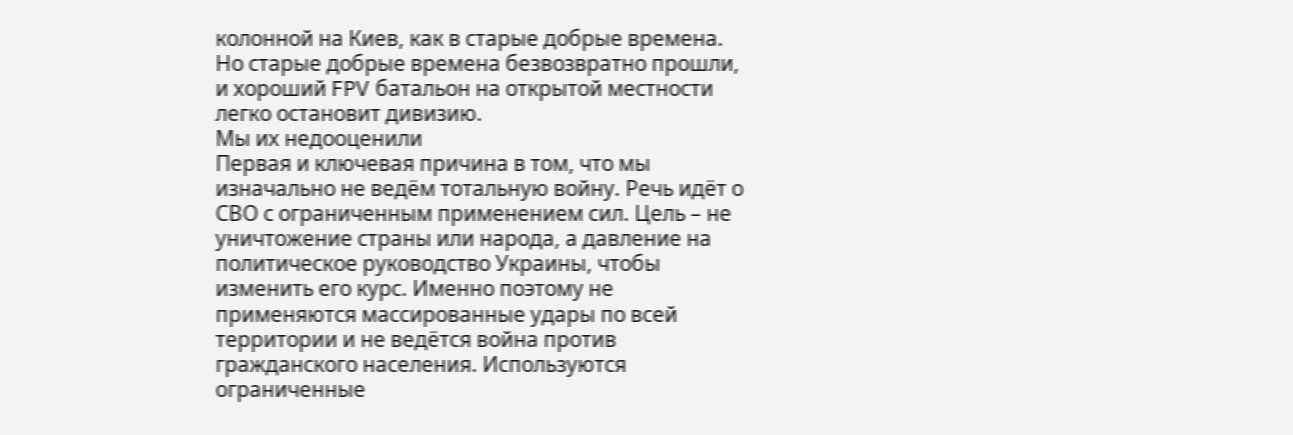колонной на Киев, как в старые добрые времена. Но старые добрые времена безвозвратно прошли, и хороший FPV батальон на открытой местности легко остановит дивизию.
Мы их недооценили
Первая и ключевая причина в том, что мы изначально не ведём тотальную войну. Речь идёт о СВО с ограниченным применением сил. Цель – не уничтожение страны или народа, а давление на политическое руководство Украины, чтобы изменить его курс. Именно поэтому не применяются массированные удары по всей территории и не ведётся война против гражданского населения. Используются ограниченные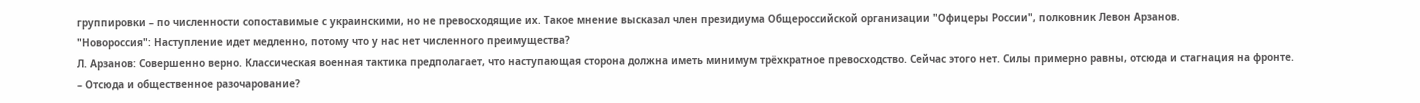группировки – по численности сопоставимые с украинскими, но не превосходящие их. Такое мнение высказал член президиума Общероссийской организации "Офицеры России", полковник Левон Арзанов.
"Новороссия": Наступление идет медленно, потому что у нас нет численного преимущества?
Л. Арзанов: Совершенно верно. Классическая военная тактика предполагает, что наступающая сторона должна иметь минимум трёхкратное превосходство. Сейчас этого нет. Силы примерно равны, отсюда и стагнация на фронте.
– Отсюда и общественное разочарование?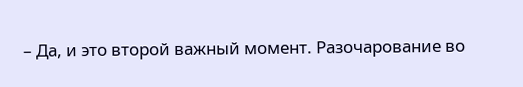– Да, и это второй важный момент. Разочарование во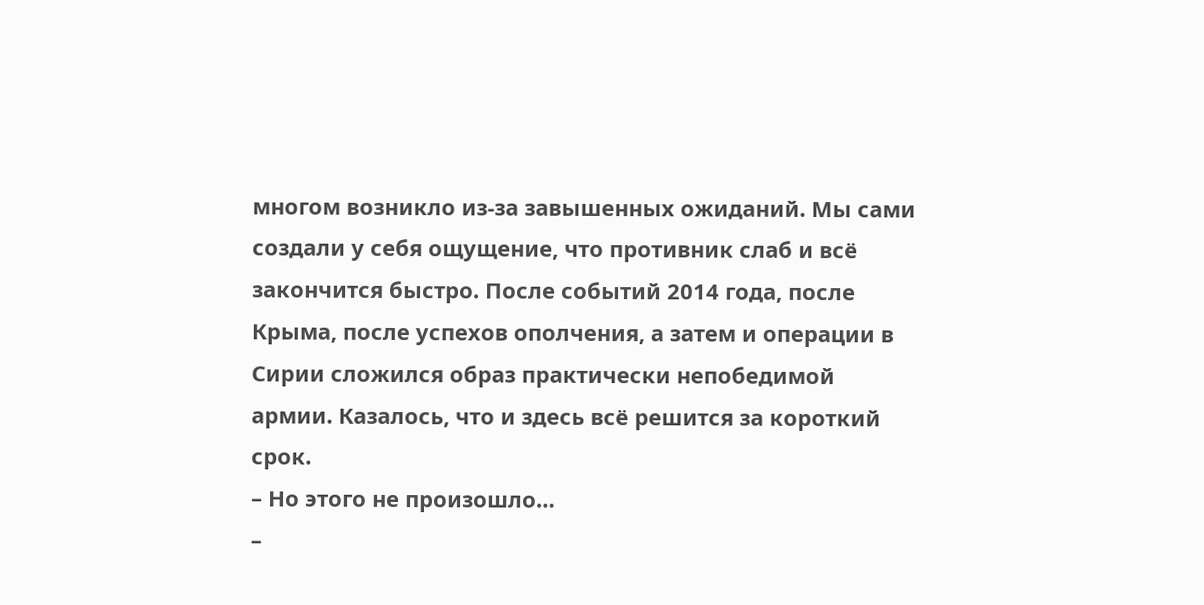многом возникло из-за завышенных ожиданий. Мы сами создали у себя ощущение, что противник слаб и всё закончится быстро. После событий 2014 года, после Крыма, после успехов ополчения, а затем и операции в Сирии сложился образ практически непобедимой армии. Казалось, что и здесь всё решится за короткий срок.
– Но этого не произошло…
–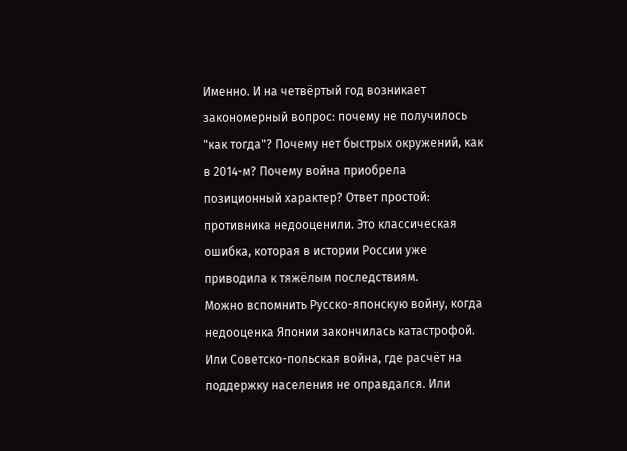Именно. И на четвёртый год возникает закономерный вопрос: почему не получилось "как тогда"? Почему нет быстрых окружений, как в 2014-м? Почему война приобрела позиционный характер? Ответ простой: противника недооценили. Это классическая ошибка, которая в истории России уже приводила к тяжёлым последствиям.
Можно вспомнить Русско-японскую войну, когда недооценка Японии закончилась катастрофой. Или Советско-польская война, где расчёт на поддержку населения не оправдался. Или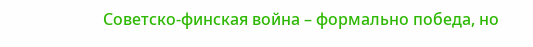Советско-финская война – формально победа, но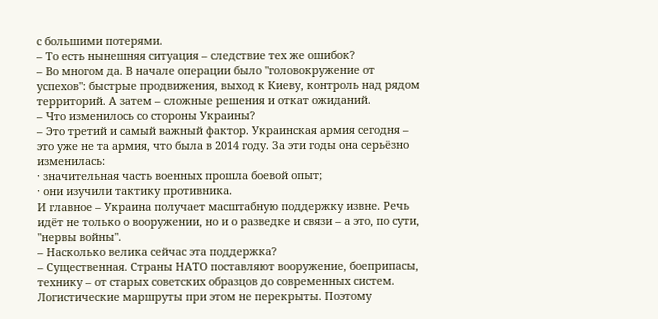с большими потерями.
– То есть нынешняя ситуация – следствие тех же ошибок?
– Во многом да. В начале операции было "головокружение от успехов": быстрые продвижения, выход к Киеву, контроль над рядом территорий. А затем – сложные решения и откат ожиданий.
– Что изменилось со стороны Украины?
– Это третий и самый важный фактор. Украинская армия сегодня – это уже не та армия, что была в 2014 году. За эти годы она серьёзно изменилась:
· значительная часть военных прошла боевой опыт;
· они изучили тактику противника.
И главное – Украина получает масштабную поддержку извне. Речь идёт не только о вооружении, но и о разведке и связи – а это, по сути, "нервы войны".
– Насколько велика сейчас эта поддержка?
– Существенная. Страны НАТО поставляют вооружение, боеприпасы, технику – от старых советских образцов до современных систем. Логистические маршруты при этом не перекрыты. Поэтому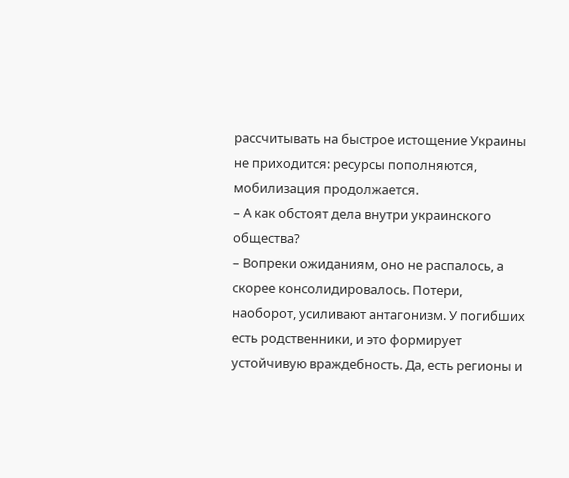рассчитывать на быстрое истощение Украины не приходится: ресурсы пополняются, мобилизация продолжается.
– А как обстоят дела внутри украинского общества?
– Вопреки ожиданиям, оно не распалось, а скорее консолидировалось. Потери, наоборот, усиливают антагонизм. У погибших есть родственники, и это формирует устойчивую враждебность. Да, есть регионы и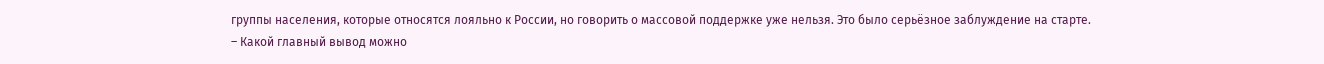группы населения, которые относятся лояльно к России, но говорить о массовой поддержке уже нельзя. Это было серьёзное заблуждение на старте.
– Какой главный вывод можно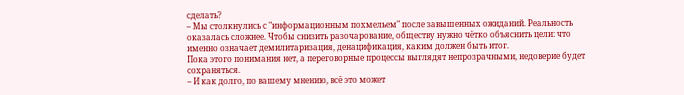сделать?
– Мы столкнулись с "информационным похмельем" после завышенных ожиданий. Реальность оказалась сложнее. Чтобы снизить разочарование, обществу нужно чётко объяснить цели: что именно означает демилитаризация, денацификация, каким должен быть итог.
Пока этого понимания нет, а переговорные процессы выглядят непрозрачными, недоверие будет сохраняться.
– И как долго, по вашему мнению, всё это может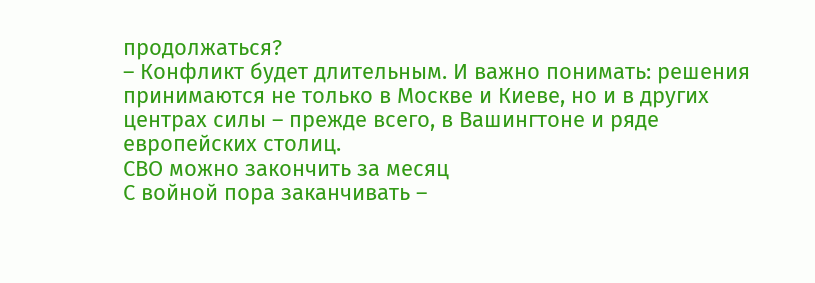продолжаться?
– Конфликт будет длительным. И важно понимать: решения принимаются не только в Москве и Киеве, но и в других центрах силы – прежде всего, в Вашингтоне и ряде европейских столиц.
СВО можно закончить за месяц
С войной пора заканчивать –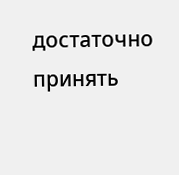достаточно принять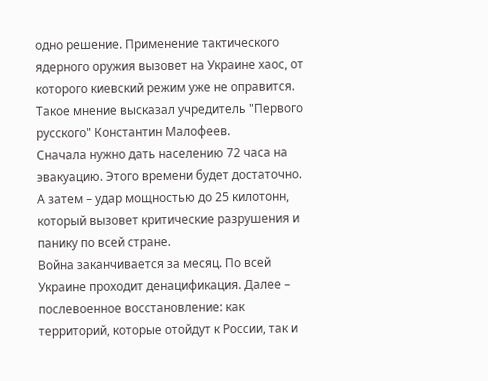одно решение. Применение тактического ядерного оружия вызовет на Украине хаос, от которого киевский режим уже не оправится. Такое мнение высказал учредитель "Первого русского" Константин Малофеев.
Сначала нужно дать населению 72 часа на эвакуацию. Этого времени будет достаточно. А затем – удар мощностью до 25 килотонн, который вызовет критические разрушения и панику по всей стране.
Война заканчивается за месяц. По всей Украине проходит денацификация. Далее – послевоенное восстановление: как территорий, которые отойдут к России, так и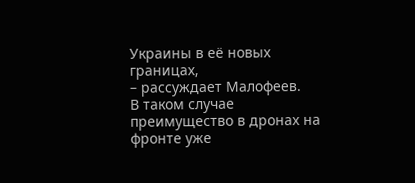Украины в её новых границах,
– рассуждает Малофеев.
В таком случае преимущество в дронах на фронте уже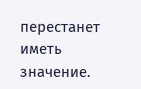перестанет иметь значение.